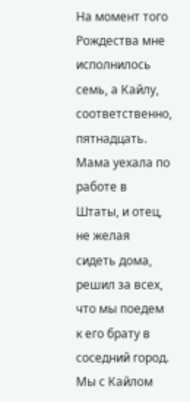На момент того Рождества мне исполнилось семь, а Кайлу, соответственно, пятнадцать. Мама уехала по работе в Штаты, и отец, не желая сидеть дома, решил за всех, что мы поедем к его брату в соседний город. Мы с Кайлом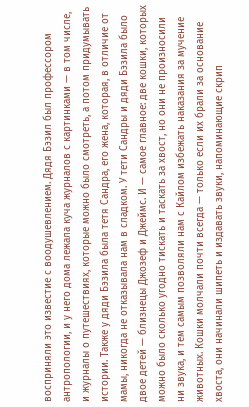восприняли это известие с воодушевлением. Дядя Бэзил был профессором антропологии, и у него дома лежала куча журналов с картинками — в том числе, и журналы о путешествиях, которые можно было смотреть, а потом придумывать истории. Также у дяди Бэзила была тетя Сандра, его жена, которая, в отличие от мамы, никогда не отказывала нам в сладком. У тети Сандры и дяди Бэзила было двое детей — близнецы Джозеф и Джеймс. И — самое главное: две кошки, которых можно было сколько угодно тискать и таскать за хвост, но они не произносили ни звука, и тем самым позволяли нам с Кайлом избежать наказания за мучение животных. Кошки молчали почти всегда — только если их брали за основание хвоста, они начинали шипеть и издавать звуки, напоминающие скрип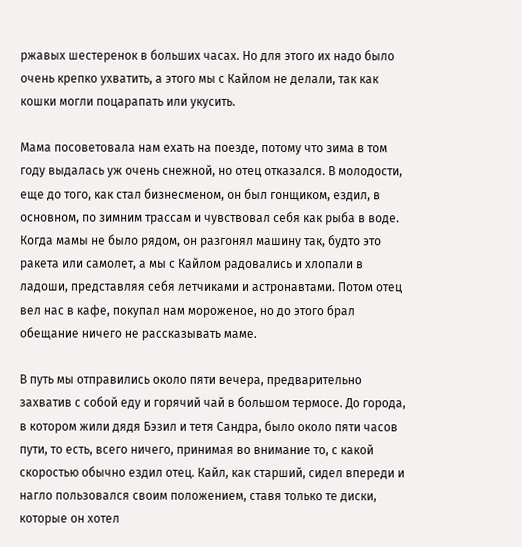ржавых шестеренок в больших часах. Но для этого их надо было очень крепко ухватить, а этого мы с Кайлом не делали, так как кошки могли поцарапать или укусить.

Мама посоветовала нам ехать на поезде, потому что зима в том году выдалась уж очень снежной, но отец отказался. В молодости, еще до того, как стал бизнесменом, он был гонщиком, ездил, в основном, по зимним трассам и чувствовал себя как рыба в воде. Когда мамы не было рядом, он разгонял машину так, будто это ракета или самолет, а мы с Кайлом радовались и хлопали в ладоши, представляя себя летчиками и астронавтами. Потом отец вел нас в кафе, покупал нам мороженое, но до этого брал обещание ничего не рассказывать маме.

В путь мы отправились около пяти вечера, предварительно захватив с собой еду и горячий чай в большом термосе. До города, в котором жили дядя Бэзил и тетя Сандра, было около пяти часов пути, то есть, всего ничего, принимая во внимание то, с какой скоростью обычно ездил отец. Кайл, как старший, сидел впереди и нагло пользовался своим положением, ставя только те диски, которые он хотел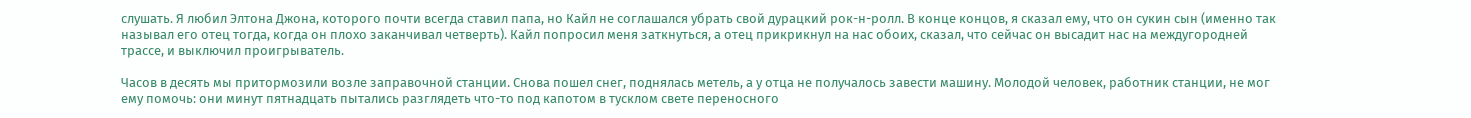слушать. Я любил Элтона Джона, которого почти всегда ставил папа, но Кайл не соглашался убрать свой дурацкий рок-н-ролл. В конце концов, я сказал ему, что он сукин сын (именно так называл его отец тогда, когда он плохо заканчивал четверть). Кайл попросил меня заткнуться, а отец прикрикнул на нас обоих, сказал, что сейчас он высадит нас на междугородней трассе, и выключил проигрыватель.

Часов в десять мы притормозили возле заправочной станции. Снова пошел снег, поднялась метель, а у отца не получалось завести машину. Молодой человек, работник станции, не мог ему помочь: они минут пятнадцать пытались разглядеть что-то под капотом в тусклом свете переносного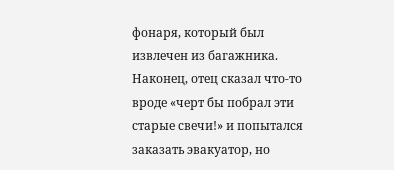фонаря, который был извлечен из багажника. Наконец, отец сказал что-то вроде «черт бы побрал эти старые свечи!» и попытался заказать эвакуатор, но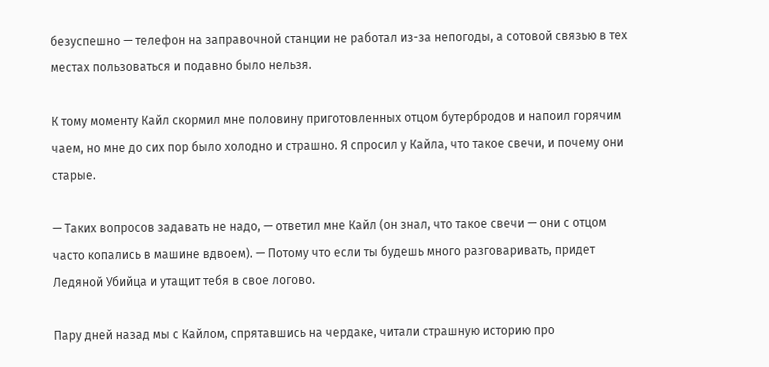безуспешно — телефон на заправочной станции не работал из-за непогоды, а сотовой связью в тех местах пользоваться и подавно было нельзя.

К тому моменту Кайл скормил мне половину приготовленных отцом бутербродов и напоил горячим чаем, но мне до сих пор было холодно и страшно. Я спросил у Кайла, что такое свечи, и почему они старые.

— Таких вопросов задавать не надо, — ответил мне Кайл (он знал, что такое свечи — они с отцом часто копались в машине вдвоем). — Потому что если ты будешь много разговаривать, придет Ледяной Убийца и утащит тебя в свое логово.

Пару дней назад мы с Кайлом, спрятавшись на чердаке, читали страшную историю про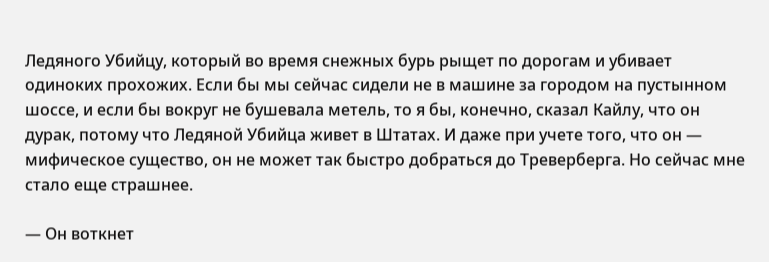Ледяного Убийцу, который во время снежных бурь рыщет по дорогам и убивает одиноких прохожих. Если бы мы сейчас сидели не в машине за городом на пустынном шоссе, и если бы вокруг не бушевала метель, то я бы, конечно, сказал Кайлу, что он дурак, потому что Ледяной Убийца живет в Штатах. И даже при учете того, что он — мифическое существо, он не может так быстро добраться до Треверберга. Но сейчас мне стало еще страшнее.

— Он воткнет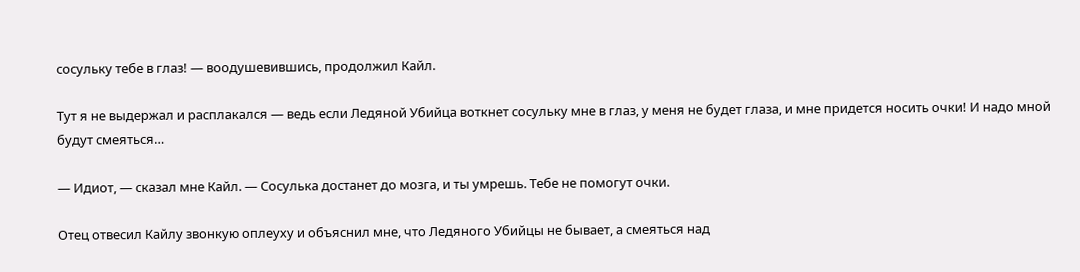сосульку тебе в глаз! — воодушевившись, продолжил Кайл.

Тут я не выдержал и расплакался — ведь если Ледяной Убийца воткнет сосульку мне в глаз, у меня не будет глаза, и мне придется носить очки! И надо мной будут смеяться…

— Идиот, — сказал мне Кайл. — Сосулька достанет до мозга, и ты умрешь. Тебе не помогут очки.

Отец отвесил Кайлу звонкую оплеуху и объяснил мне, что Ледяного Убийцы не бывает, а смеяться над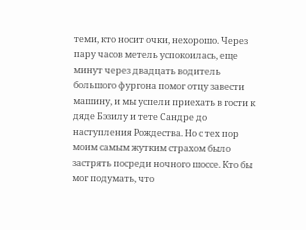теми, кто носит очки, нехорошо. Через пару часов метель успокоилась, еще минут через двадцать водитель большого фургона помог отцу завести машину, и мы успели приехать в гости к дяде Бэзилу и тете Сандре до наступления Рождества. Но с тех пор моим самым жутким страхом было застрять посреди ночного шоссе. Кто бы мог подумать, что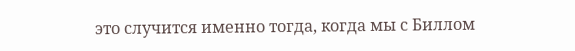это случится именно тогда, когда мы с Биллом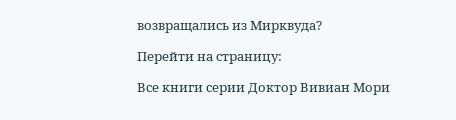возвращались из Мирквуда?

Перейти на страницу:

Все книги серии Доктор Вивиан Мори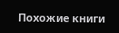Похожие книги